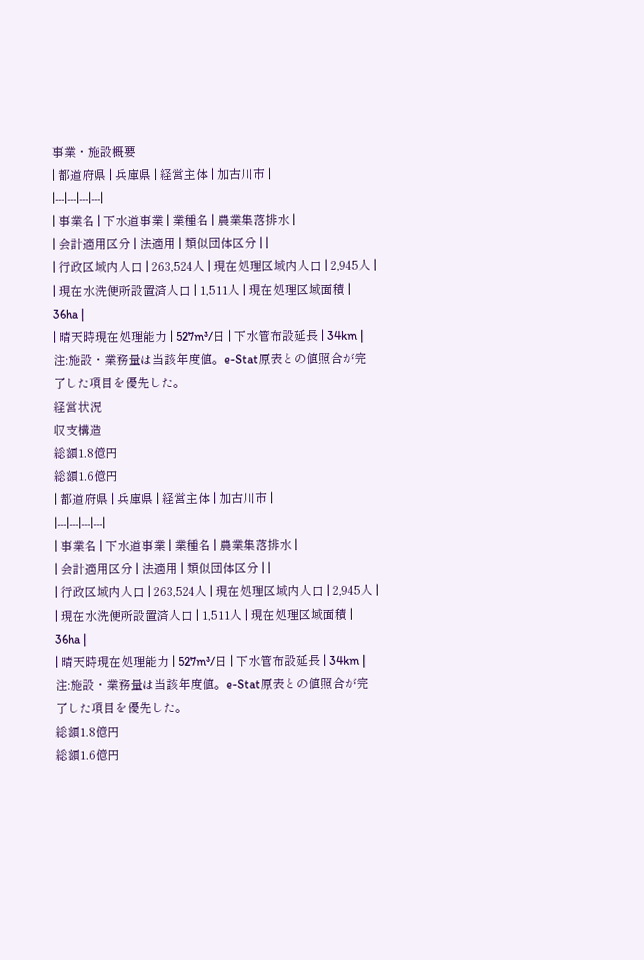事業・施設概要
| 都道府県 | 兵庫県 | 経営主体 | 加古川市 |
|---|---|---|---|
| 事業名 | 下水道事業 | 業種名 | 農業集落排水 |
| 会計適用区分 | 法適用 | 類似団体区分 | |
| 行政区域内人口 | 263,524人 | 現在処理区域内人口 | 2,945人 |
| 現在水洗便所設置済人口 | 1,511人 | 現在処理区域面積 | 36ha |
| 晴天時現在処理能力 | 527m³/日 | 下水管布設延長 | 34km |
注:施設・業務量は当該年度値。e-Stat原表との値照合が完了した項目を優先した。
経営状況
収支構造
総額1.8億円
総額1.6億円
| 都道府県 | 兵庫県 | 経営主体 | 加古川市 |
|---|---|---|---|
| 事業名 | 下水道事業 | 業種名 | 農業集落排水 |
| 会計適用区分 | 法適用 | 類似団体区分 | |
| 行政区域内人口 | 263,524人 | 現在処理区域内人口 | 2,945人 |
| 現在水洗便所設置済人口 | 1,511人 | 現在処理区域面積 | 36ha |
| 晴天時現在処理能力 | 527m³/日 | 下水管布設延長 | 34km |
注:施設・業務量は当該年度値。e-Stat原表との値照合が完了した項目を優先した。
総額1.8億円
総額1.6億円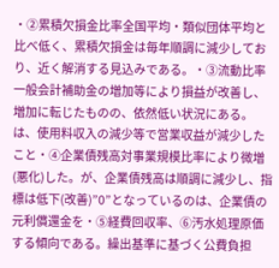・②累積欠損金比率全国平均・類似団体平均と比べ低く、累積欠損金は毎年順調に減少しており、近く解消する見込みである。・③流動比率一般会計補助金の増加等により損益が改善し、増加に転じたものの、依然低い状況にある。は、使用料収入の減少等で営業収益が減少したこと・④企業債残高対事業規模比率により微増(悪化)した。が、企業債残高は順調に減少し、指標は低下(改善)”0”となっているのは、企業債の元利償還金を・⑤経費回収率、⑥汚水処理原価する傾向である。繰出基準に基づく公費負担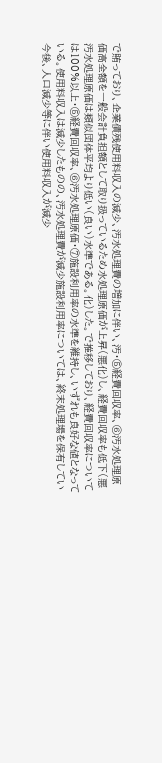で賄っており、企業債残使用料収入の減少、汚水処理費の増加に伴い、汚・⑤経費回収率、⑥汚水処理原価高全額を一般会計負担額として取り扱っているため水処理原価が上昇(悪化)し、経費回収率も低下(悪汚水処理原価は類似団体平均より低い(良い)水準である。化)した。で推移しており、経費回収率については100%以上・⑤経費回収率、⑥汚水処理原価・⑦施設利用率の水準を維持し、いずれも良好な値となっている。使用料収入は減少したものの、汚水処理費が減少施設利用率については、終末処理場を保有してい今後、人口減少等に伴い使用料収入が減少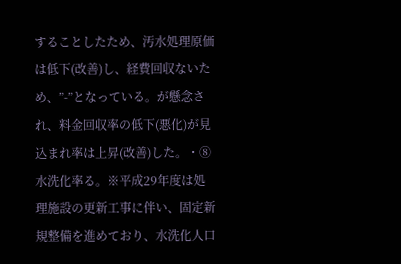することしたため、汚水処理原価は低下(改善)し、経費回収ないため、”-”となっている。が懸念され、料金回収率の低下(悪化)が見込まれ率は上昇(改善)した。・⑧水洗化率る。※平成29年度は処理施設の更新工事に伴い、固定新規整備を進めており、水洗化人口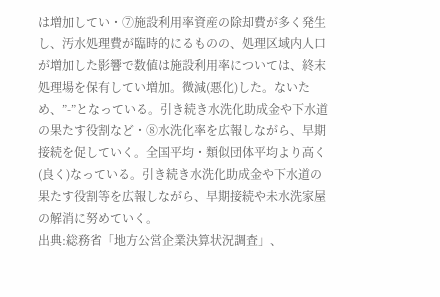は増加してい・⑦施設利用率資産の除却費が多く発生し、汚水処理費が臨時的にるものの、処理区域内人口が増加した影響で数値は施設利用率については、終末処理場を保有してい増加。微減(悪化)した。ないため、”-”となっている。引き続き水洗化助成金や下水道の果たす役割など・⑧水洗化率を広報しながら、早期接続を促していく。全国平均・類似団体平均より高く(良く)なっている。引き続き水洗化助成金や下水道の果たす役割等を広報しながら、早期接続や未水洗家屋の解消に努めていく。
出典:総務省「地方公営企業決算状況調査」、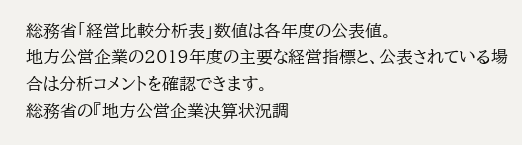総務省「経営比較分析表」数値は各年度の公表値。
地方公営企業の2019年度の主要な経営指標と、公表されている場合は分析コメントを確認できます。
総務省の『地方公営企業決算状況調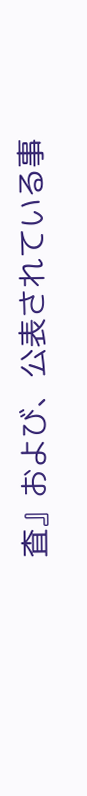査』および、公表されている事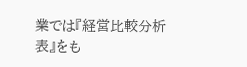業では『経営比較分析表』をも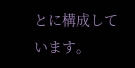とに構成しています。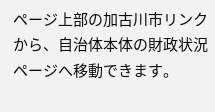ページ上部の加古川市リンクから、自治体本体の財政状況ページへ移動できます。